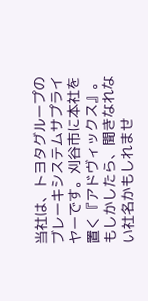当社は、トヨタグループのブレーキシステムサプライヤーです。刈谷市に本社を置く『アドヴィックス』。もしかしたら、聞きなれない社名かもしれませ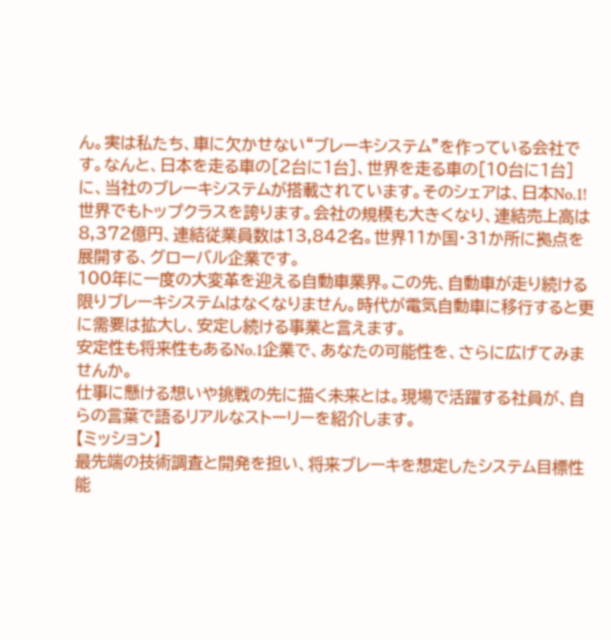ん。実は私たち、車に欠かせない“ブレーキシステム”を作っている会社です。なんと、日本を走る車の[2台に1台]、世界を走る車の[10台に1台]に、当社のブレーキシステムが搭載されています。そのシェアは、日本No.1!世界でもトップクラスを誇ります。会社の規模も大きくなり、連結売上高は8,372億円、連結従業員数は13,842名。世界11か国・31か所に拠点を展開する、グローバル企業です。
100年に一度の大変革を迎える自動車業界。この先、自動車が走り続ける限りブレーキシステムはなくなりません。時代が電気自動車に移行すると更に需要は拡大し、安定し続ける事業と言えます。
安定性も将来性もあるNo.1企業で、あなたの可能性を、さらに広げてみませんか。
仕事に懸ける想いや挑戦の先に描く未来とは。現場で活躍する社員が、自らの言葉で語るリアルなストーリーを紹介します。
【ミッション】
最先端の技術調査と開発を担い、将来ブレーキを想定したシステム目標性能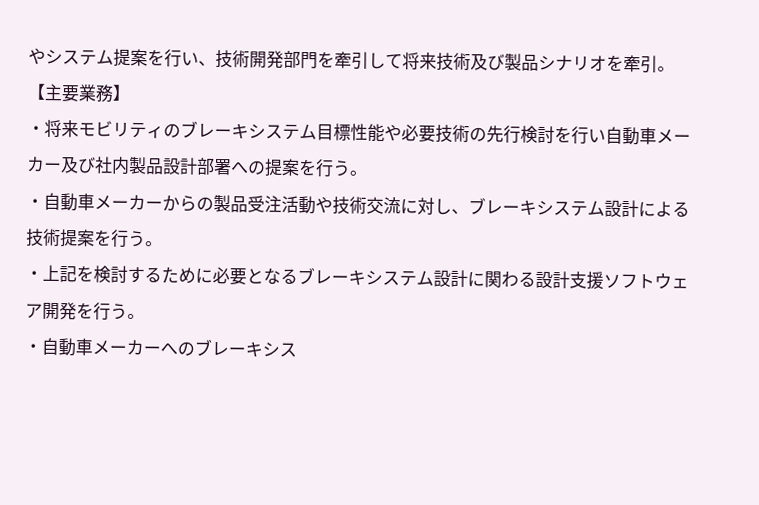やシステム提案を行い、技術開発部門を牽引して将来技術及び製品シナリオを牽引。
【主要業務】
・将来モビリティのブレーキシステム目標性能や必要技術の先行検討を行い自動車メーカー及び社内製品設計部署への提案を行う。
・自動車メーカーからの製品受注活動や技術交流に対し、ブレーキシステム設計による技術提案を行う。
・上記を検討するために必要となるブレーキシステム設計に関わる設計支援ソフトウェア開発を行う。
・自動車メーカーへのブレーキシス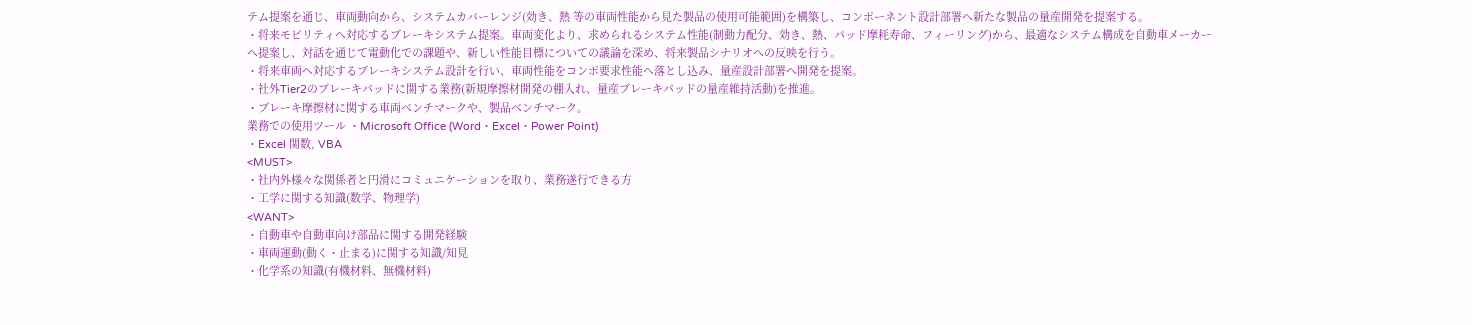テム提案を通じ、車両動向から、システムカバーレンジ(効き、熱 等の車両性能から見た製品の使用可能範囲)を構築し、コンポーネント設計部署へ新たな製品の量産開発を提案する。
・将来モビリティへ対応するブレーキシステム提案。車両変化より、求められるシステム性能(制動力配分、効き、熱、パッド摩耗寿命、フィーリング)から、最適なシステム構成を自動車メーカーへ提案し、対話を通じて電動化での課題や、新しい性能目標についての議論を深め、将来製品シナリオへの反映を行う。
・将来車両へ対応するブレーキシステム設計を行い、車両性能をコンポ要求性能へ落とし込み、量産設計部署へ開発を提案。
・社外Tier2のブレーキパッドに関する業務(新規摩擦材開発の棚入れ、量産ブレーキパッドの量産維持活動)を推進。
・ブレーキ摩擦材に関する車両ベンチマークや、製品ベンチマーク。
業務での使用ツール ・Microsoft Office (Word・Excel・Power Point)
・Excel 関数, VBA
<MUST>
・社内外様々な関係者と円滑にコミュニケーションを取り、業務遂行できる方
・工学に関する知識(数学、物理学)
<WANT>
・自動車や自動車向け部品に関する開発経験
・車両運動(動く・止まる)に関する知識/知見
・化学系の知識(有機材料、無機材料)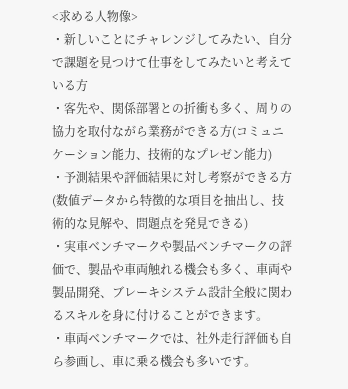<求める人物像>
・新しいことにチャレンジしてみたい、自分で課題を見つけて仕事をしてみたいと考えている方
・客先や、関係部署との折衝も多く、周りの協力を取付ながら業務ができる方(コミュニケーション能力、技術的なプレゼン能力)
・予測結果や評価結果に対し考察ができる方(数値データから特徴的な項目を抽出し、技術的な見解や、問題点を発見できる)
・実車ベンチマークや製品ベンチマークの評価で、製品や車両触れる機会も多く、車両や製品開発、ブレーキシステム設計全般に関わるスキルを身に付けることができます。
・車両ベンチマークでは、社外走行評価も自ら参画し、車に乗る機会も多いです。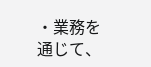・業務を通じて、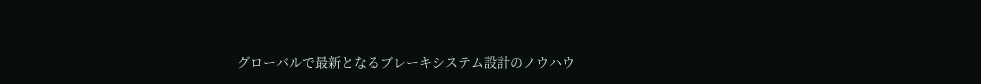グローバルで最新となるブレーキシステム設計のノウハウ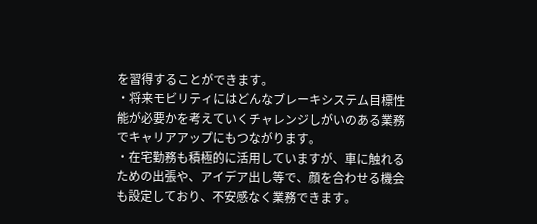を習得することができます。
・将来モビリティにはどんなブレーキシステム目標性能が必要かを考えていくチャレンジしがいのある業務でキャリアアップにもつながります。
・在宅勤務も積極的に活用していますが、車に触れるための出張や、アイデア出し等で、顔を合わせる機会も設定しており、不安感なく業務できます。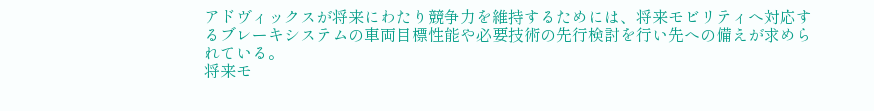アドヴィックスが将来にわたり競争力を維持するためには、将来モビリティへ対応するブレーキシステムの車両目標性能や必要技術の先行検討を行い先への備えが求められている。
将来モ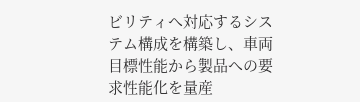ビリティへ対応するシステム構成を構築し、車両目標性能から製品への要求性能化を量産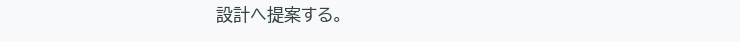設計へ提案する。